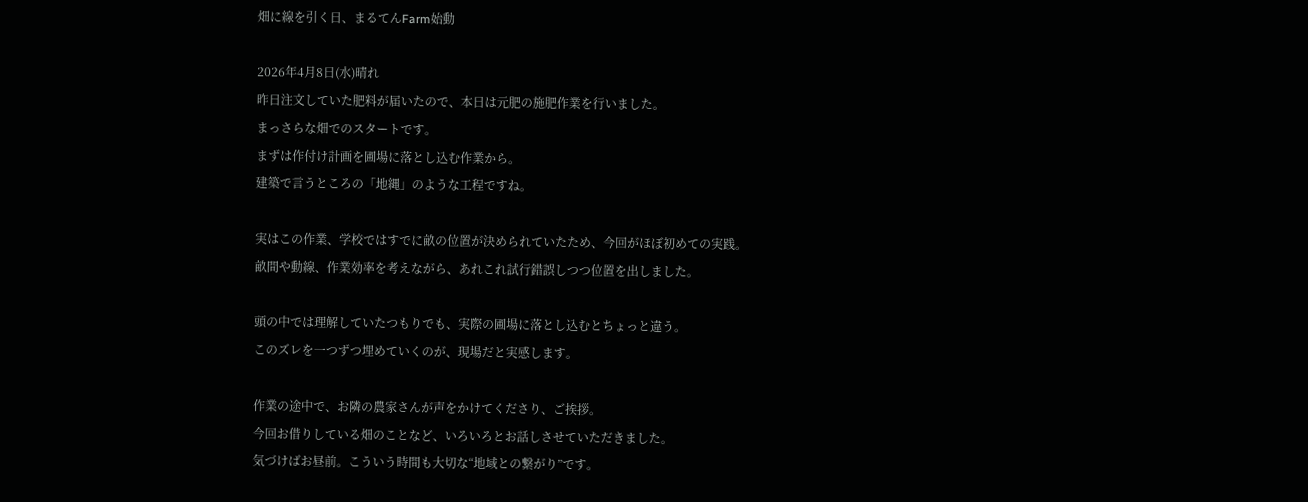畑に線を引く日、まるてんFarm始動

2026年4月8日(水)晴れ
昨日注文していた肥料が届いたので、本日は元肥の施肥作業を行いました。
まっさらな畑でのスタートです。
まずは作付け計画を圃場に落とし込む作業から。
建築で言うところの「地縄」のような工程ですね。

実はこの作業、学校ではすでに畝の位置が決められていたため、今回がほぼ初めての実践。
畝間や動線、作業効率を考えながら、あれこれ試行錯誤しつつ位置を出しました。

頭の中では理解していたつもりでも、実際の圃場に落とし込むとちょっと違う。
このズレを一つずつ埋めていくのが、現場だと実感します。

作業の途中で、お隣の農家さんが声をかけてくださり、ご挨拶。
今回お借りしている畑のことなど、いろいろとお話しさせていただきました。
気づけばお昼前。こういう時間も大切な“地域との繋がり”です。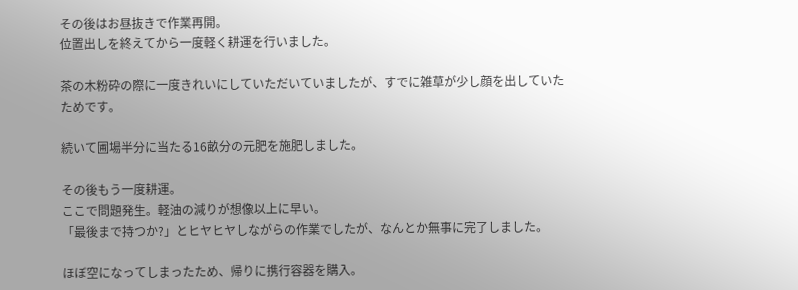その後はお昼抜きで作業再開。
位置出しを終えてから一度軽く耕運を行いました。

茶の木粉砕の際に一度きれいにしていただいていましたが、すでに雑草が少し顔を出していたためです。

続いて圃場半分に当たる16畝分の元肥を施肥しました。

その後もう一度耕運。
ここで問題発生。軽油の減りが想像以上に早い。
「最後まで持つか?」とヒヤヒヤしながらの作業でしたが、なんとか無事に完了しました。

ほぼ空になってしまったため、帰りに携行容器を購入。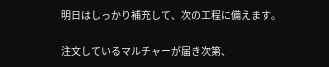明日はしっかり補充して、次の工程に備えます。

注文しているマルチャーが届き次第、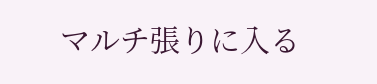マルチ張りに入る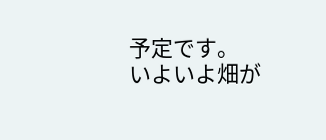予定です。
いよいよ畑が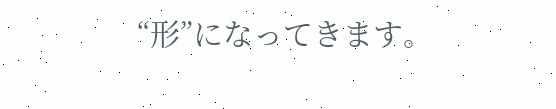“形”になってきます。